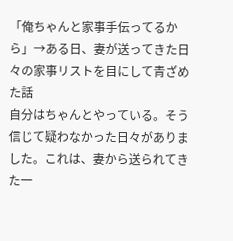「俺ちゃんと家事手伝ってるから」→ある日、妻が送ってきた日々の家事リストを目にして青ざめた話
自分はちゃんとやっている。そう信じて疑わなかった日々がありました。これは、妻から送られてきた一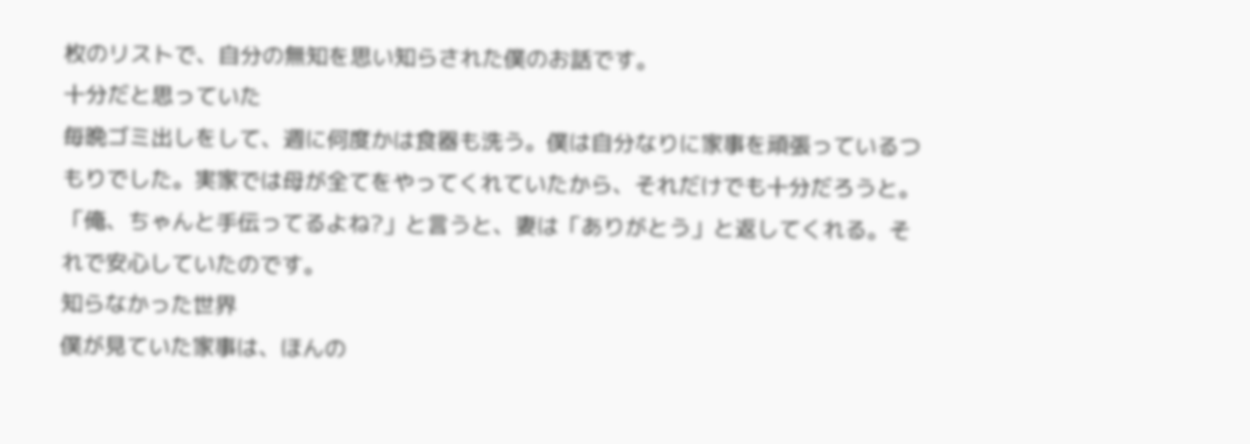枚のリストで、自分の無知を思い知らされた僕のお話です。
十分だと思っていた
毎晩ゴミ出しをして、週に何度かは食器も洗う。僕は自分なりに家事を頑張っているつもりでした。実家では母が全てをやってくれていたから、それだけでも十分だろうと。
「俺、ちゃんと手伝ってるよね?」と言うと、妻は「ありがとう」と返してくれる。それで安心していたのです。
知らなかった世界
僕が見ていた家事は、ほんの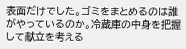表面だけでした。ゴミをまとめるのは誰がやっているのか。冷蔵庫の中身を把握して献立を考える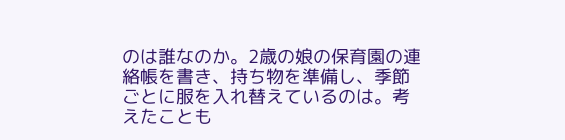のは誰なのか。2歳の娘の保育園の連絡帳を書き、持ち物を準備し、季節ごとに服を入れ替えているのは。考えたことも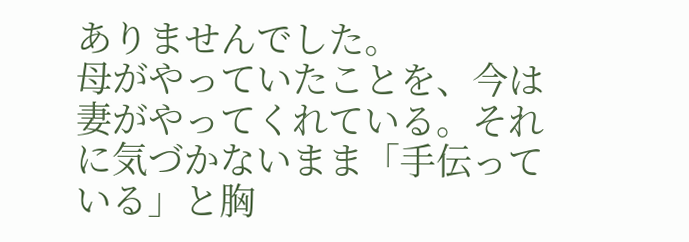ありませんでした。
母がやっていたことを、今は妻がやってくれている。それに気づかないまま「手伝っている」と胸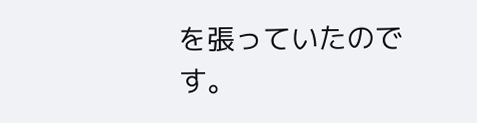を張っていたのです。